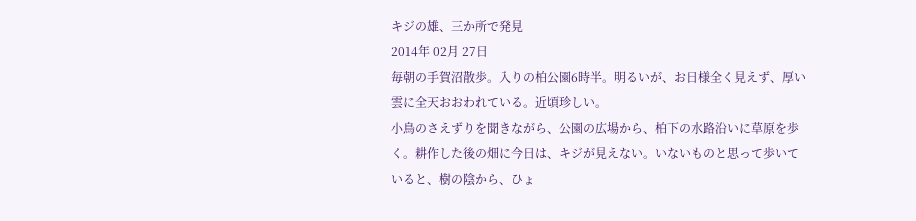キジの雄、三か所で発見
2014年 02月 27日
毎朝の手賀沼散歩。入りの柏公園6時半。明るいが、お日様全く見えず、厚い雲に全天おおわれている。近頃珍しい。
小鳥のさえずりを聞きながら、公園の広場から、柏下の水路沿いに草原を歩く。耕作した後の畑に今日は、キジが見えない。いないものと思って歩いていると、樹の陰から、ひょ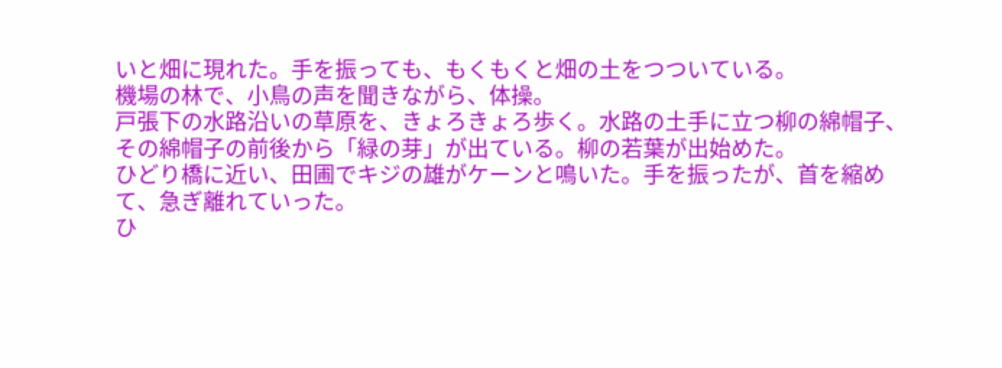いと畑に現れた。手を振っても、もくもくと畑の土をつついている。
機場の林で、小鳥の声を聞きながら、体操。
戸張下の水路沿いの草原を、きょろきょろ歩く。水路の土手に立つ柳の綿帽子、その綿帽子の前後から「緑の芽」が出ている。柳の若葉が出始めた。
ひどり橋に近い、田圃でキジの雄がケーンと鳴いた。手を振ったが、首を縮めて、急ぎ離れていった。
ひ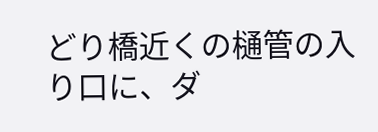どり橋近くの樋管の入り口に、ダ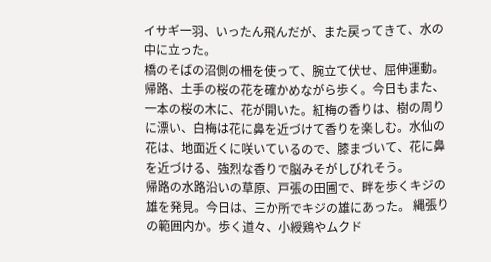イサギ一羽、いったん飛んだが、また戻ってきて、水の中に立った。
橋のそばの沼側の柵を使って、腕立て伏せ、屈伸運動。
帰路、土手の桜の花を確かめながら歩く。今日もまた、一本の桜の木に、花が開いた。紅梅の香りは、樹の周りに漂い、白梅は花に鼻を近づけて香りを楽しむ。水仙の花は、地面近くに咲いているので、膝まづいて、花に鼻を近づける、強烈な香りで脳みそがしびれそう。
帰路の水路沿いの草原、戸張の田圃で、畔を歩くキジの雄を発見。今日は、三か所でキジの雄にあった。 縄張りの範囲内か。歩く道々、小綬鶏やムクド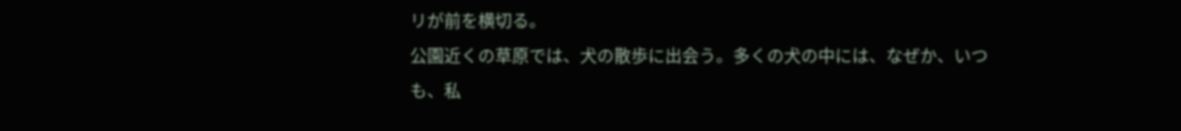リが前を横切る。
公園近くの草原では、犬の散歩に出会う。多くの犬の中には、なぜか、いつも、私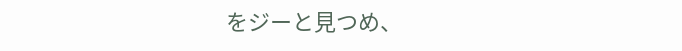をジーと見つめ、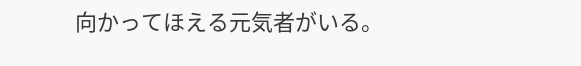向かってほえる元気者がいる。